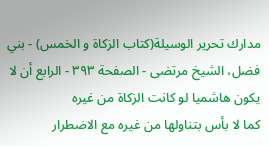مدارك تحرير الوسيلة(كتاب الزكاة و الخمس) - بني فضل، الشيخ مرتضى - الصفحة ٣٩٣ - الرابع أن لا يكون هاشميا لو كانت الزكاة من غيره
كما لا بأس بتناولها من غيره مع الاضطرار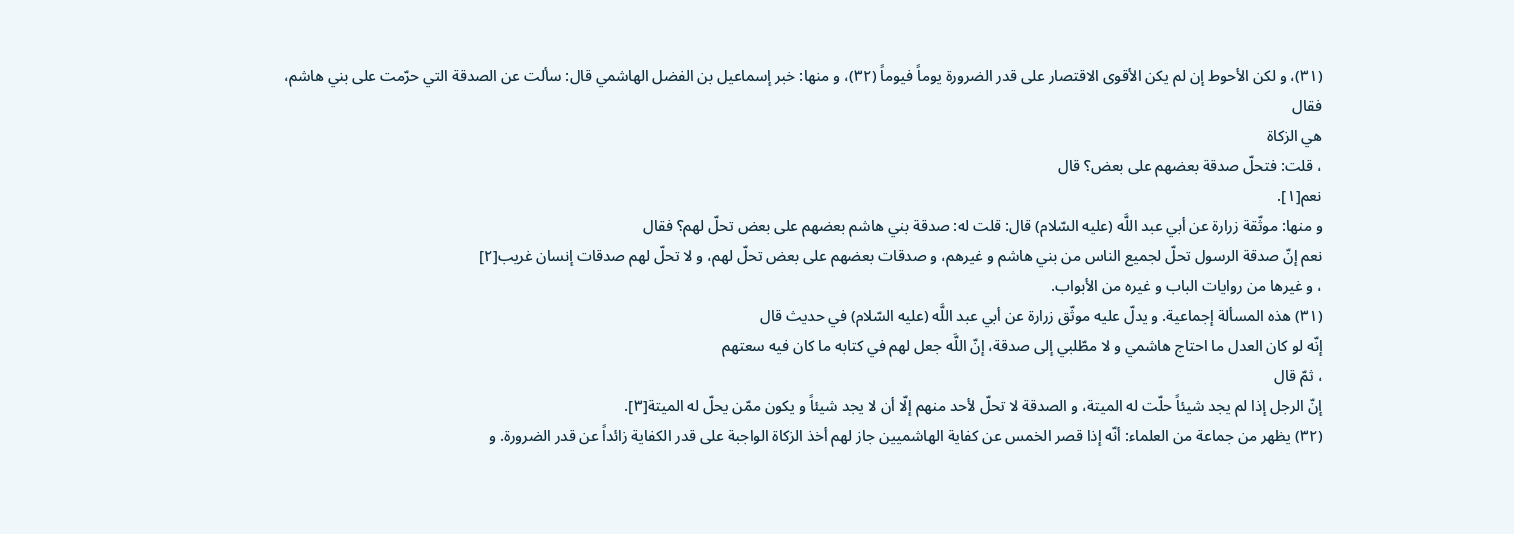(٣١)، و لكن الأحوط إن لم يكن الأقوى الاقتصار على قدر الضرورة يوماً فيوماً (٣٢)، و منها: خبر إسماعيل بن الفضل الهاشمي قال: سألت عن الصدقة التي حرّمت على بني هاشم، فقال
هي الزكاة
، قلت: فتحلّ صدقة بعضهم على بعض؟ قال
نعم[١].
و منها: موثّقة زرارة عن أبي عبد اللَّه (عليه السّلام) قال: قلت له: صدقة بني هاشم بعضهم على بعض تحلّ لهم؟ فقال
نعم إنّ صدقة الرسول تحلّ لجميع الناس من بني هاشم و غيرهم، و صدقات بعضهم على بعض تحلّ لهم، و لا تحلّ لهم صدقات إنسان غريب[٢]
، و غيرها من روايات الباب و غيره من الأبواب.
(٣١) هذه المسألة إجماعية. و يدلّ عليه موثّق زرارة عن أبي عبد اللَّه (عليه السّلام) في حديث قال
إنّه لو كان العدل ما احتاج هاشمي و لا مطّلبي إلى صدقة، إنّ اللَّه جعل لهم في كتابه ما كان فيه سعتهم
، ثمّ قال
إنّ الرجل إذا لم يجد شيئاً حلّت له الميتة، و الصدقة لا تحلّ لأحد منهم إلّا أن لا يجد شيئاً و يكون ممّن يحلّ له الميتة[٣].
(٣٢) يظهر من جماعة من العلماء: أنّه إذا قصر الخمس عن كفاية الهاشميين جاز لهم أخذ الزكاة الواجبة على قدر الكفاية زائداً عن قدر الضرورة. و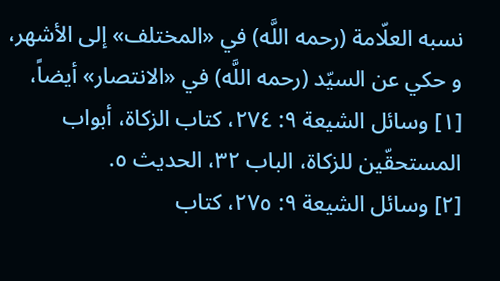نسبه العلّامة (رحمه اللَّه) في «المختلف» إلى الأشهر، و حكي عن السيّد (رحمه اللَّه) في «الانتصار» أيضاً،
[١] وسائل الشيعة ٩: ٢٧٤، كتاب الزكاة، أبواب المستحقّين للزكاة، الباب ٣٢، الحديث ٥.
[٢] وسائل الشيعة ٩: ٢٧٥، كتاب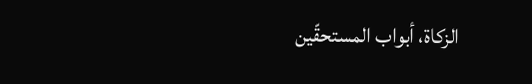الزكاة، أبواب المستحقّين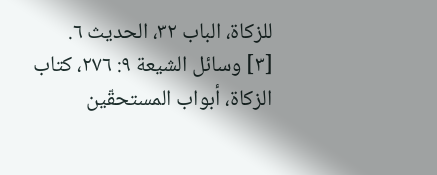للزكاة، الباب ٣٢، الحديث ٦.
[٣] وسائل الشيعة ٩: ٢٧٦، كتاب الزكاة، أبواب المستحقّين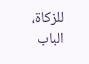للزكاة، الباب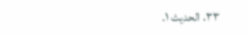٣٣، الحديث ١.